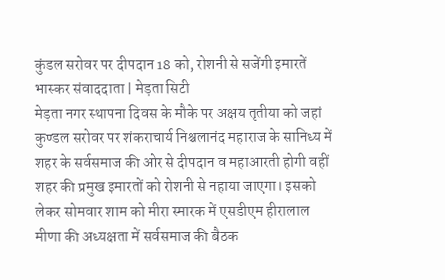कुंडल सरोवर पर दीपदान 18 को, रोशनी से सजेंगी इमारतें
भास्कर संवाददाता | मेड़ता सिटी
मेड़ता नगर स्थापना दिवस के मौके पर अक्षय तृतीया को जहां कुण्डल सरोवर पर शंकराचार्य निश्चलानंद महाराज के सानिध्य में शहर के सर्वसमाज की ओर से दीपदान व महाआरती होगी वहीं शहर की प्रमुख इमारतों को रोशनी से नहाया जाएगा। इसको लेकर सोमवार शाम को मीरा स्मारक में एसडीएम हीरालाल मीणा की अध्यक्षता में सर्वसमाज की बैठक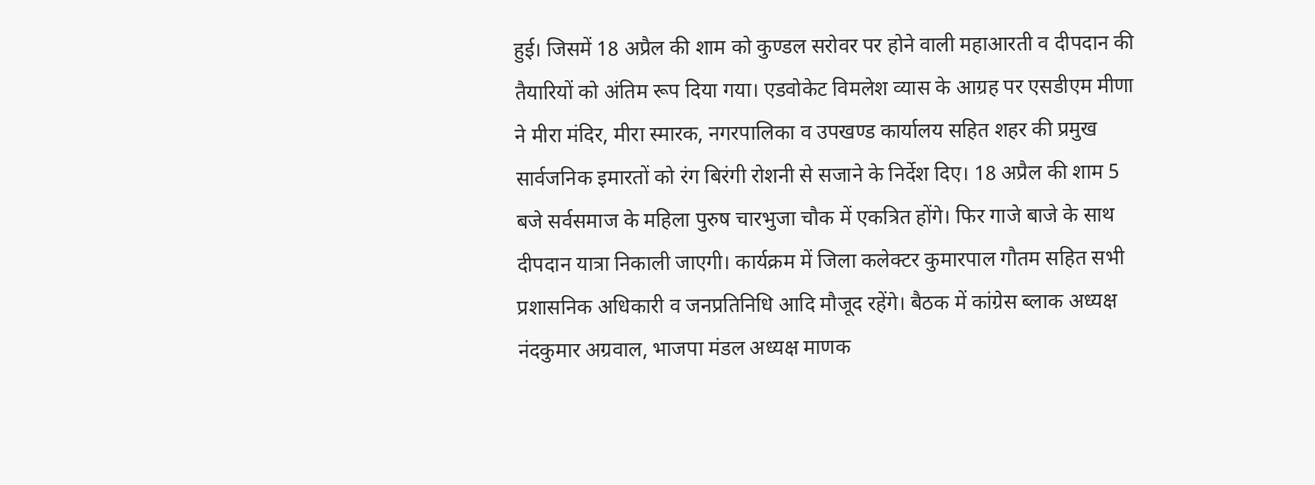हुई। जिसमें 18 अप्रैल की शाम को कुण्डल सरोवर पर होने वाली महाआरती व दीपदान की तैयारियों को अंतिम रूप दिया गया। एडवोकेट विमलेश व्यास के आग्रह पर एसडीएम मीणा ने मीरा मंदिर, मीरा स्मारक, नगरपालिका व उपखण्ड कार्यालय सहित शहर की प्रमुख सार्वजनिक इमारतों को रंग बिरंगी रोशनी से सजाने के निर्देश दिए। 18 अप्रैल की शाम 5 बजे सर्वसमाज के महिला पुरुष चारभुजा चौक में एकत्रित होंगे। फिर गाजे बाजे के साथ दीपदान यात्रा निकाली जाएगी। कार्यक्रम में जिला कलेक्टर कुमारपाल गौतम सहित सभी प्रशासनिक अधिकारी व जनप्रतिनिधि आदि मौजूद रहेंगे। बैठक में कांग्रेस ब्लाक अध्यक्ष नंदकुमार अग्रवाल, भाजपा मंडल अध्यक्ष माणक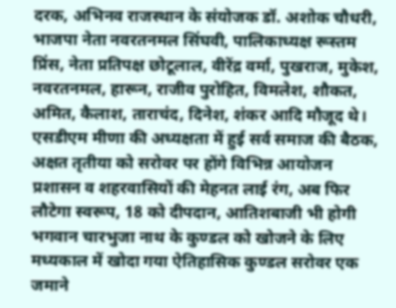दरक, अभिनव राजस्थान के संयोजक डॉ. अशोक चौधरी, भाजपा नेता नवरतनमल सिंघवी, पालिकाध्यक्ष रूस्तम प्रिंस, नेता प्रतिपक्ष छोटूलाल, वीरेंद्र वर्मा, पुखराज, मुकेश, नवरतनमल, हारून, राजीव पुरोहित, विमलेश, शौकत, अमित, कैलाश, ताराचंद, दिनेश, शंकर आदि मौजूद थे।
एसडीएम मीणा की अध्यक्षता में हुई सर्व समाज की बैठक, अक्षत तृतीया को सरोवर पर होंगे विभिन्न आयोजन
प्रशासन व शहरवासियों की मेहनत लाई रंग, अब फिर लौटेगा स्वरूप, 18 को दीपदान, आतिशबाजी भी होगी
भगवान चारभुजा नाथ के कुण्डल को खोजने के लिए मध्यकाल में खोदा गया ऐतिहासिक कुण्डल सरोवर एक जमाने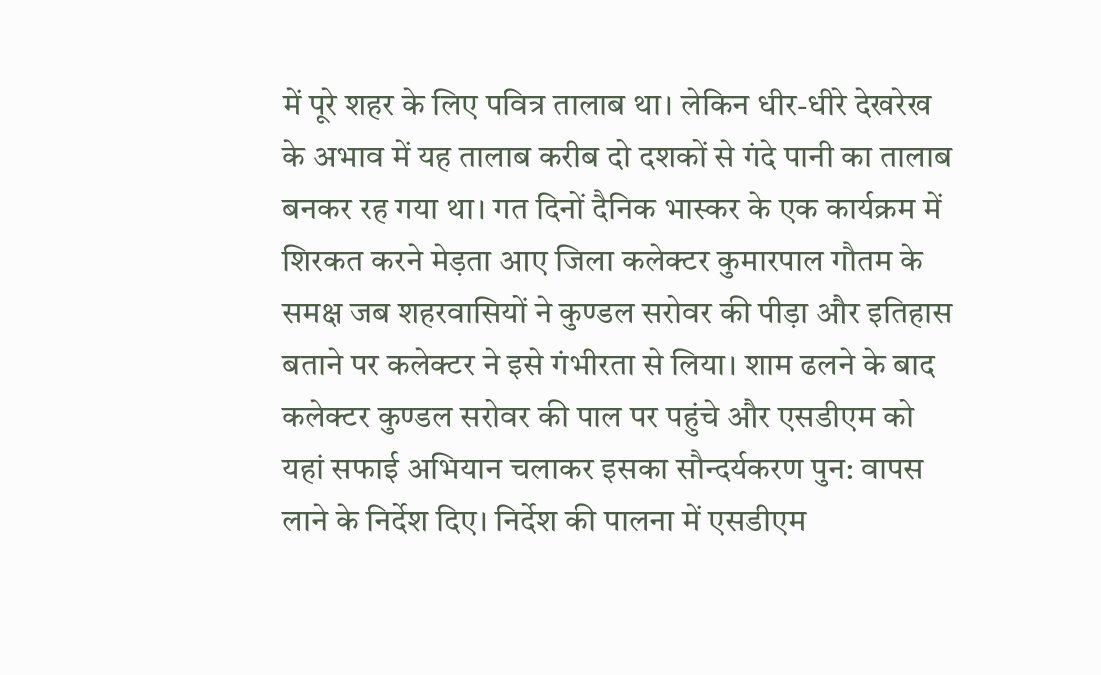में पूरे शहर के लिए पवित्र तालाब था। लेकिन धीर-धीरे देखरेख के अभाव में यह तालाब करीब दो दशकों से गंदे पानी का तालाब बनकर रह गया था। गत दिनों दैनिक भास्कर के एक कार्यक्रम में शिरकत करने मेड़ता आए जिला कलेक्टर कुमारपाल गौतम के समक्ष जब शहरवासियों ने कुण्डल सरोवर की पीड़ा और इतिहास बताने पर कलेक्टर ने इसे गंभीरता से लिया। शाम ढलने के बाद कलेक्टर कुण्डल सरोवर की पाल पर पहुंचे और एसडीएम को यहां सफाई अभियान चलाकर इसका सौन्दर्यकरण पुन: वापस लाने के निर्देश दिए। निर्देश की पालना में एसडीएम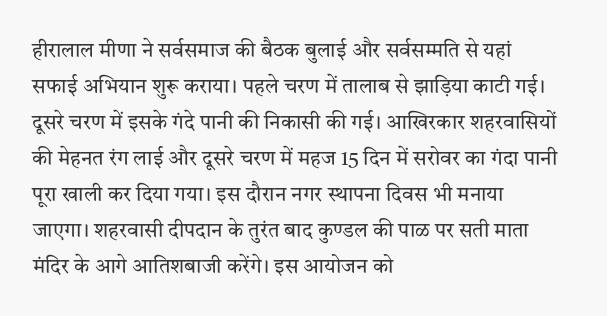हीरालाल मीणा ने सर्वसमाज की बैठक बुलाई और सर्वसम्मति से यहां सफाई अभियान शुरू कराया। पहले चरण में तालाब से झाड़िया काटी गई। दूसरे चरण में इसके गंदे पानी की निकासी की गई। आखिरकार शहरवासियों की मेहनत रंग लाई और दूसरे चरण में महज 15 दिन में सरोवर का गंदा पानी पूरा खाली कर दिया गया। इस दौरान नगर स्थापना दिवस भी मनाया जाएगा। शहरवासी दीपदान के तुरंत बाद कुण्डल की पाळ पर सती माता मंदिर के आगे आतिशबाजी करेंगे। इस आयोजन को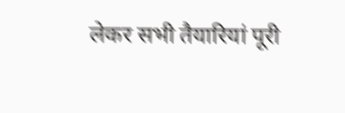लेकर सभी तैयारियां पूरी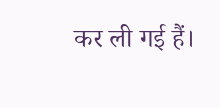कर ली गई हैं।